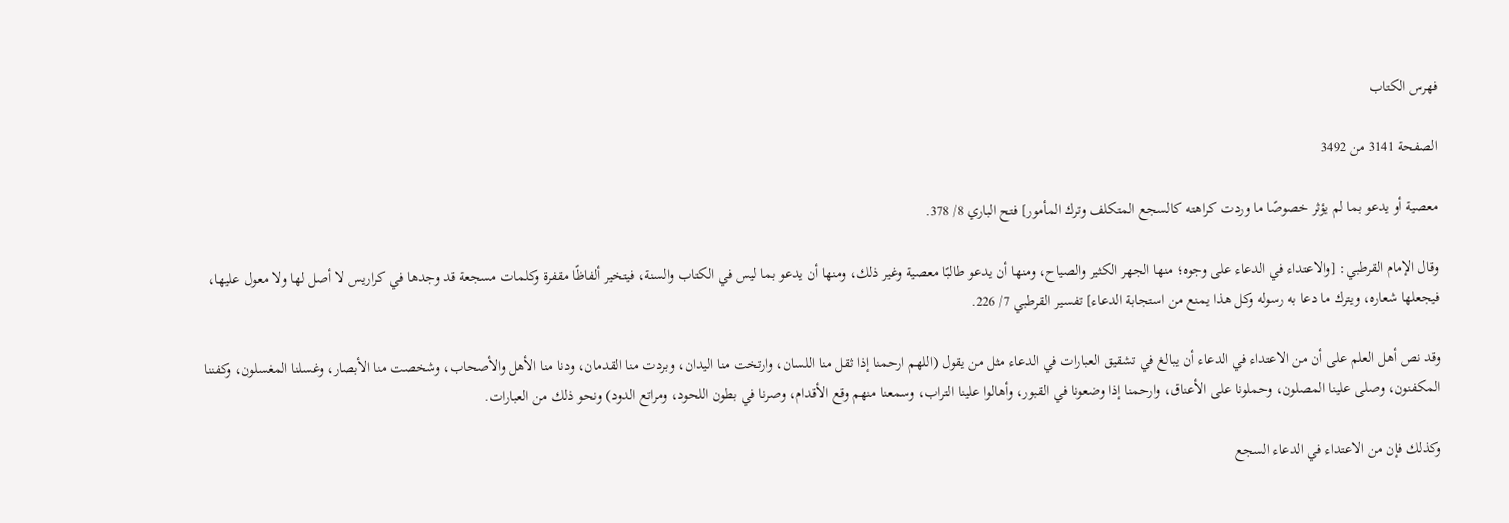فهرس الكتاب

الصفحة 3141 من 3492

معصية أو يدعو بما لم يؤثر خصوصًا ما وردت كراهته كالسجع المتكلف وترك المأمور] فتح الباري 8/ 378.

وقال الإمام القرطبي: [والاعتداء في الدعاء على وجوه؛ منها الجهر الكثير والصياح، ومنها أن يدعو طالبًا معصية وغير ذلك، ومنها أن يدعو بما ليس في الكتاب والسنة، فيتخير ألفاظًا مقفرة وكلمات مسجعة قد وجدها في كراريس لا أصل لها ولا معول عليها، فيجعلها شعاره، ويترك ما دعا به رسوله وكل هذا يمنع من استجابة الدعاء] تفسير القرطبي 7/ 226.

وقد نص أهل العلم على أن من الاعتداء في الدعاء أن يبالغ في تشقيق العبارات في الدعاء مثل من يقول (اللهم ارحمنا إذا ثقل منا اللسان، وارتخت منا اليدان، وبردت منا القدمان، ودنا منا الأهل والأصحاب، وشخصت منا الأبصار، وغسلنا المغسلون، وكفننا المكفنون، وصلى علينا المصلون، وحملونا على الأعناق، وارحمنا إذا وضعونا في القبور، وأهالوا علينا التراب، وسمعنا منهم وقع الأقدام، وصرنا في بطون اللحود، ومراتع الدود) ونحو ذلك من العبارات.

وكذلك فإن من الاعتداء في الدعاء السجع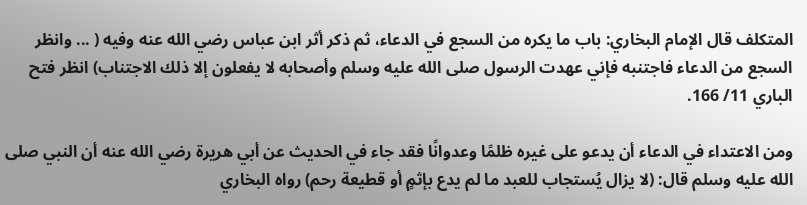المتكلف قال الإمام البخاري: باب ما يكره من السجع في الدعاء، ثم ذكر أثر ابن عباس رضي الله عنه وفيه ( ... وانظر السجع من الدعاء فاجتنبه فإني عهدت الرسول صلى الله عليه وسلم وأصحابه لا يفعلون إلا ذلك الاجتناب) انظر فتح الباري 11/ 166.

ومن الاعتداء في الدعاء أن يدعو على غيره ظلمًا وعدوانًا فقد جاء في الحديث عن أبي هريرة رضي الله عنه أن النبي صلى الله عليه وسلم قال: (لا يزال يُستجاب للعبد ما لم يدع بإثمٍ أو قطيعة رحم) رواه البخاري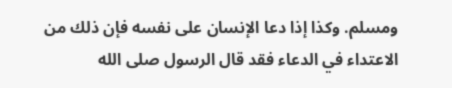ومسلم. وكذا إذا دعا الإنسان على نفسه فإن ذلك من الاعتداء في الدعاء فقد قال الرسول صلى الله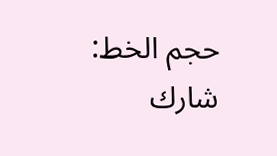حجم الخط:
شارك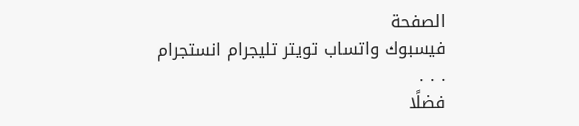الصفحة
فيسبوك واتساب تويتر تليجرام انستجرام
. . .
فضلًا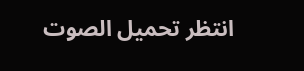انتظر تحميل الصوت